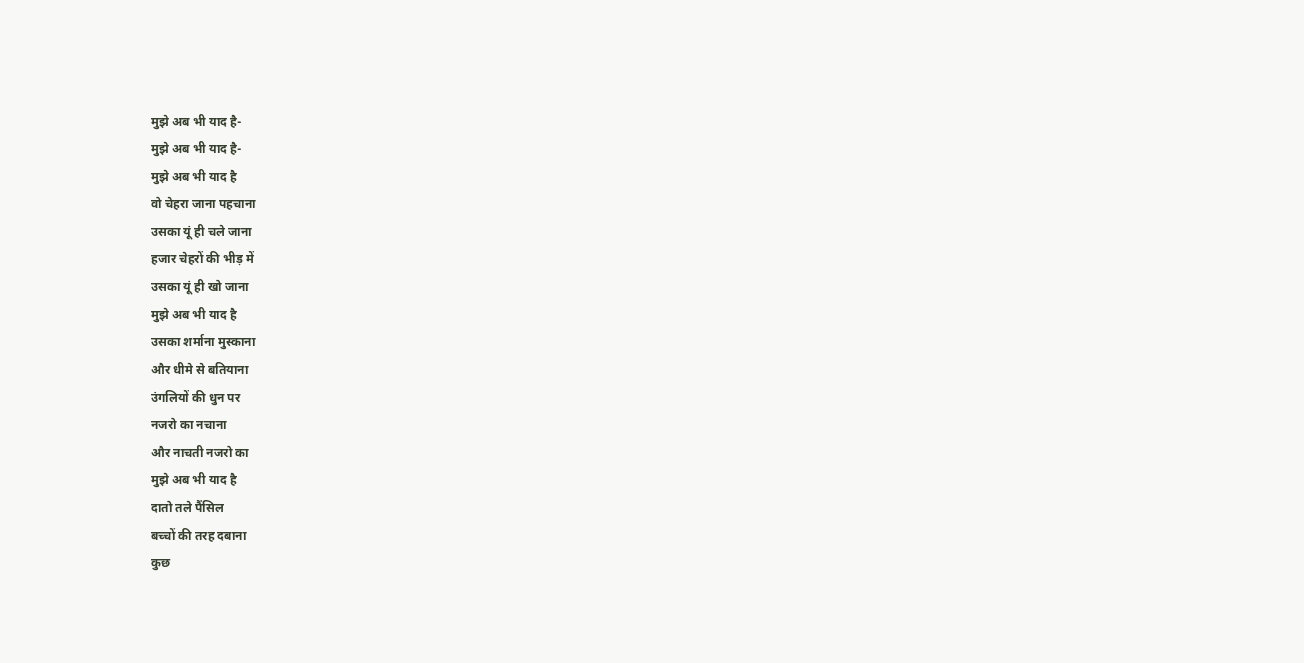मुझे अब भी याद है-
मुझे अब भी याद है-
मुझे अब भी याद है
वो चेहरा जाना पहचाना
उसका यूं ही चले जाना
हजार चेहरों की भीड़ में
उसका यूं ही खो जाना
मुझे अब भी याद है
उसका शर्माना मुस्काना
और धीमे से बतियाना
उंगलियों की धुन पर
नजरो का नचाना
और नाचती नजरो का
मुझे अब भी याद है
दातो तले पैंसिल
बच्चों की तरह दबाना
कुछ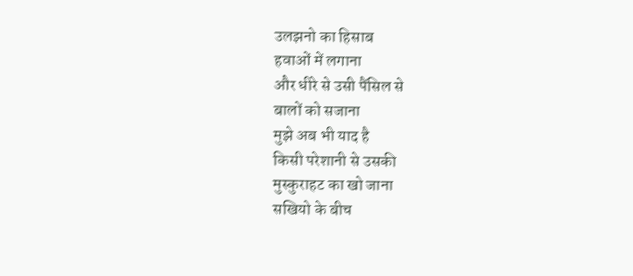उलझनो का हिसाब
हवाओं में लगाना
और धीरे से उसी पैंसिल से
बालों को सजाना
मुझे अब भी याद है
किसी परेशानी से उसकी
मुस्कुराहट का खो जाना
सखियो के बीच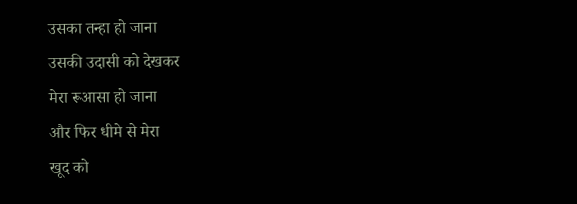उसका तन्हा हो जाना
उसकी उदासी को देखकर
मेरा रूआसा हो जाना
और फिर धीमे से मेरा
खूद को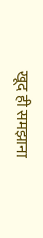खूद ही समझाना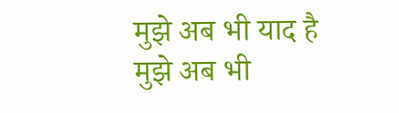मुझे अब भी याद है
मुझे अब भी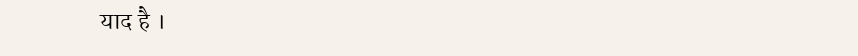याद है ।